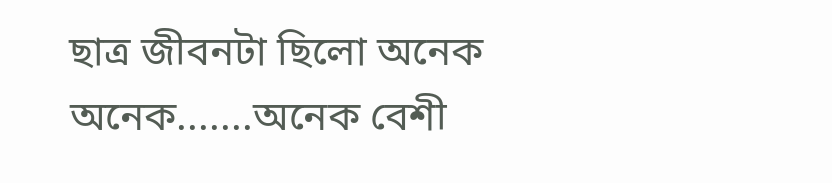ছাত্র জীবনটা ছিলো অনেক অনেক.......অনেক বেশী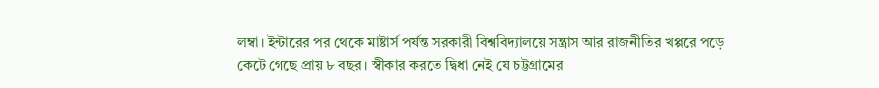লম্বা। ইন্টারের পর থেকে মাষ্টার্স পর্যন্ত সরকারী বিশ্ববিদ্যালয়ে সন্ত্রাস আর রাজনীতির খপ্পরে পড়ে কেটে গেছে প্রায় ৮ বছর। স্বীকার করতে দ্বিধা নেই যে চট্টগ্রামের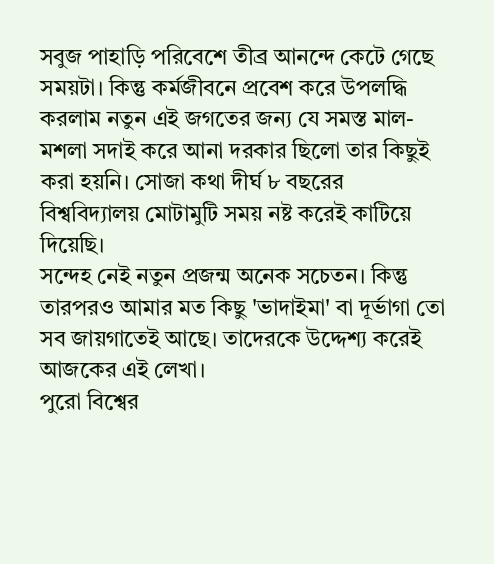সবুজ পাহাড়ি পরিবেশে তীব্র আনন্দে কেটে গেছে সময়টা। কিন্তু কর্মজীবনে প্রবেশ করে উপলদ্ধি করলাম নতুন এই জগতের জন্য যে সমস্ত মাল-মশলা সদাই করে আনা দরকার ছিলো তার কিছুই করা হয়নি। সোজা কথা দীর্ঘ ৮ বছরের বিশ্ববিদ্যালয় মোটামুটি সময় নষ্ট করেই কাটিয়ে দিয়েছি।
সন্দেহ নেই নতুন প্রজন্ম অনেক সচেতন। কিন্তু তারপরও আমার মত কিছু 'ভাদাইমা' বা দূর্ভাগা তো সব জায়গাতেই আছে। তাদেরকে উদ্দেশ্য করেই আজকের এই লেখা।
পুরো বিশ্বের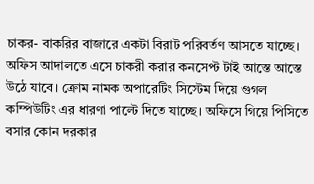চাকর- বাকরির বাজারে একটা বিরাট পরিবর্তণ আসতে যাচ্ছে। অফিস আদালতে এসে চাকরী করার কনসেপ্ট টাই আস্তে আস্তে উঠে যাবে। ক্রোম নামক অপারেটিং সিস্টেম দিয়ে গুগল কম্পিউটিং এর ধারণা পাল্টে দিতে যাচ্ছে। অফিসে গিয়ে পিসিতে বসার কোন দরকার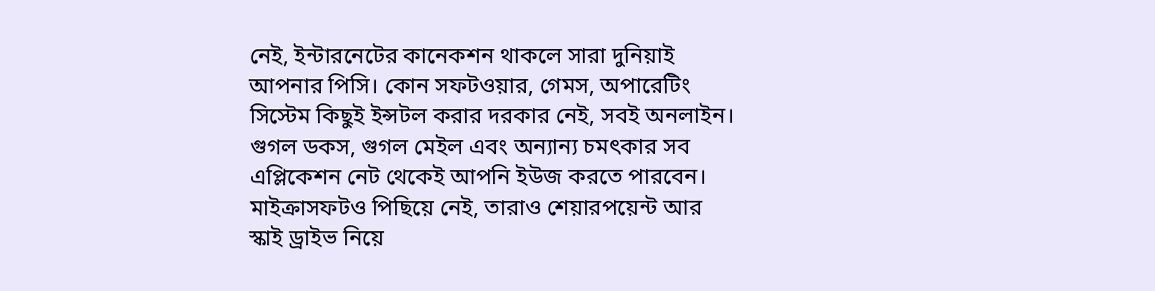নেই, ইন্টারনেটের কানেকশন থাকলে সারা দুনিয়াই আপনার পিসি। কোন সফটওয়ার, গেমস, অপারেটিং সিস্টেম কিছুই ইন্সটল করার দরকার নেই, সবই অনলাইন। গুগল ডকস, গুগল মেইল এবং অন্যান্য চমৎকার সব এপ্লিকেশন নেট থেকেই আপনি ইউজ করতে পারবেন। মাইক্রাসফটও পিছিয়ে নেই, তারাও শেয়ারপয়েন্ট আর স্কাই ড্রাইভ নিয়ে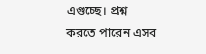এগুচ্ছে। প্রশ্ন করতে পারেন এসব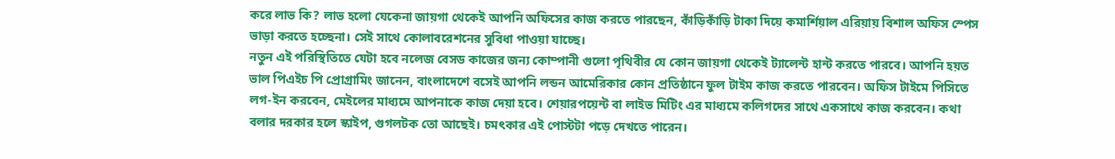করে লাভ কি? লাভ হলো যেকেনা জায়গা থেকেই আপনি অফিসের কাজ করতে পারছেন, কাঁড়িকাঁড়ি টাকা দিয়ে কমার্শিয়াল এরিয়ায় বিশাল অফিস স্পেস ভাড়া করতে হচ্ছেনা। সেই সাথে কোলাবরেশনের সুবিধা পাওয়া যাচ্ছে।
নতুন এই পরিস্থিতিতে যেটা হবে নলেজ বেসড কাজের জন্য কোম্পানী গুলো পৃথিবীর যে কোন জায়গা থেকেই ট্যালেন্ট হান্ট করতে পারবে। আপনি হয়ত ভাল পিএইচ পি প্রোগ্রামিং জানেন, বাংলাদেশে বসেই আপনি লন্ডন আমেরিকার কোন প্রতিষ্ঠানে ফুল টাইম কাজ করতে পারবেন। অফিস টাইমে পিসিতে লগ-ইন করবেন, মেইলের মাধ্যমে আপনাকে কাজ দেয়া হবে। শেয়ারপয়েন্ট বা লাইভ মিটিং এর মাধ্যমে কলিগদের সাথে একসাথে কাজ করবেন। কথা বলার দরকার হলে স্কাইপ, গুগলটক তো আছেই। চমৎকার এই পোস্টটা পড়ে দেখতে পারেন।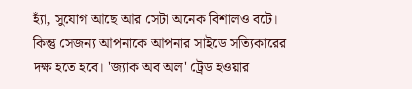হ্যাঁ, সুযোগ আছে আর সেটা অনেক বিশালও বটে। কিন্তু সেজন্য আপনাকে আপনার সাইডে সত্যিকারের দক্ষ হতে হবে। 'জ্যাক অব অল' ট্রেড হওয়ার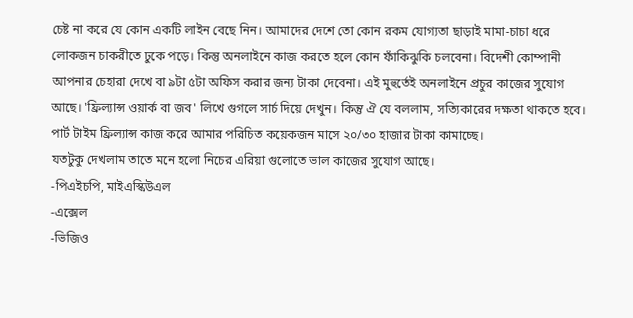চেষ্ট না করে যে কোন একটি লাইন বেছে নিন। আমাদের দেশে তো কোন রকম যোগ্যতা ছাড়াই মামা-চাচা ধরে লোকজন চাকরীতে ঢুকে পড়ে। কিন্তু অনলাইনে কাজ করতে হলে কোন ফাঁকিঝুকি চলবেনা। বিদেশী কোম্পানী আপনার চেহারা দেখে বা ৯টা ৫টা অফিস করার জন্য টাকা দেবেনা। এই মুহুর্তেই অনলাইনে প্রচুর কাজের সুযোগ আছে। 'ফ্রিল্যান্স ওয়ার্ক বা জব' লিখে গুগলে সার্চ দিয়ে দেখুন। কিন্তু ঐ যে বললাম, সত্যিকারের দক্ষতা থাকতে হবে। পার্ট টাইম ফ্রিল্যান্স কাজ করে আমার পরিচিত কয়েকজন মাসে ২০/৩০ হাজার টাকা কামাচ্ছে।
যতটুকু দেখলাম তাতে মনে হলো নিচের এরিয়া গুলোতে ভাল কাজের সুযোগ আছে।
-পিএইচপি, মাইএস্কিউএল
-এক্সেল
-ভিজিও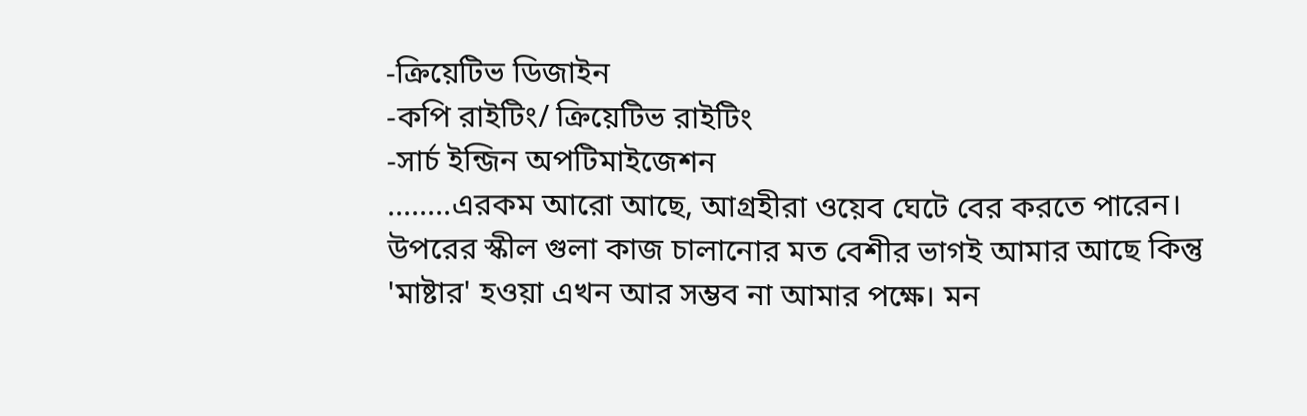-ক্রিয়েটিভ ডিজাইন
-কপি রাইটিং/ ক্রিয়েটিভ রাইটিং
-সার্চ ইন্জিন অপটিমাইজেশন
........এরকম আরো আছে, আগ্রহীরা ওয়েব ঘেটে বের করতে পারেন।
উপরের স্কীল গুলা কাজ চালানোর মত বেশীর ভাগই আমার আছে কিন্তু 'মাষ্টার' হওয়া এখন আর সম্ভব না আমার পক্ষে। মন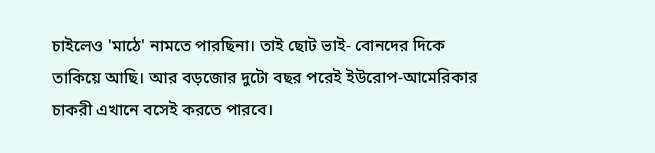চাইলেও 'মাঠে' নামতে পারছিনা। তাই ছোট ভাই- বোনদের দিকে তাকিয়ে আছি। আর বড়জোর দুটো বছর পরেই ইউরোপ-আমেরিকার চাকরী এখানে বসেই করতে পারবে।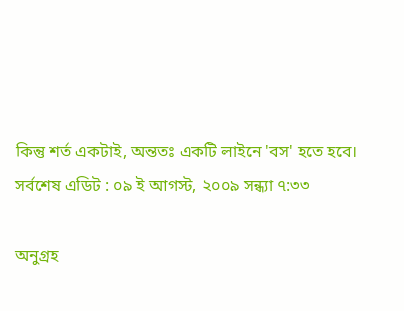কিন্তু শর্ত একটাই, অন্ততঃ একটি লাইনে 'বস' হতে হবে।
সর্বশেষ এডিট : ০৯ ই আগস্ট, ২০০৯ সন্ধ্যা ৭:৩৩

অনুগ্রহ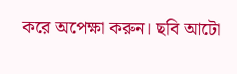করে অপেক্ষা করুন। ছবি আটো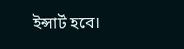ইন্সার্ট হবে।